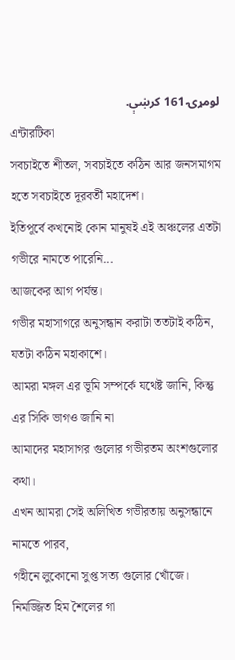لومړۍ 161 کرښې.
এন্টারটিকা
সবচাইতে শীতল, সবচাইতে কঠিন আর জনসমাগম হতে সবচাইতে দূরবর্তী মহাদেশ।
ইতিপূর্বে কখনোই কোন মানুষই এই অঞ্চলের এতটা গভীরে নামতে পারেনি...
আজকের আগ পর্যন্ত।
গভীর মহাসাগরে অনুসন্ধান করাটা ততটাই কঠিন, যতটা কঠিন মহাকাশে।
আমরা মঙ্গল এর ভূমি সম্পর্কে যথেষ্ট জানি, কিন্তু এর সিকি ভাগও জানি না
আমাদের মহাসাগর গুলোর গভীরতম অংশগুলোর কথা।
এখন আমরা সেই অলিখিত গভীরতায় অনুসন্ধানে নামতে পারব,
গহীনে লুকোনো সুপ্ত সত্য গুলোর খোঁজে।
নিমজ্জিত হিম শৈলের গা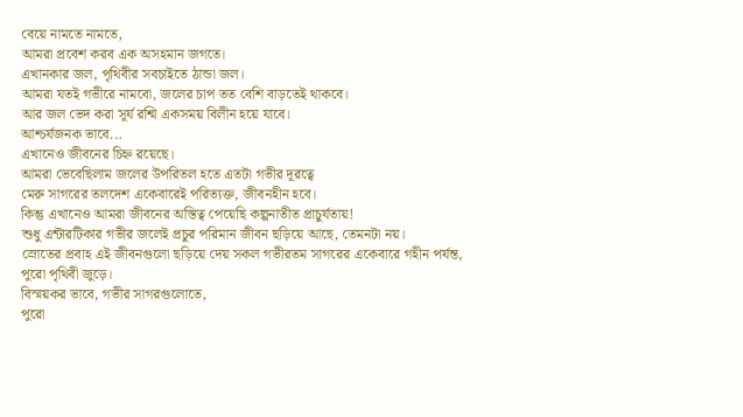বেয়ে নামতে নামতে,
আমরা প্রবেশ করব এক অসহমান জগতে।
এখানকার জল, পৃথিবীর সবচাইতে ঠান্ডা জল।
আমরা যতই গভীরে নামবো, জলের চাপ তত বেশি বাড়তেই থাকবে।
আর জল ভেদ করা সূর্য রশ্মি একসময় বিলীন হয়ে যাবে।
আশ্চর্যজনক ভাবে...
এখানেও জীবনের চিহ্ন রয়েছে।
আমরা ভেবেছিলাম জলের উপরিতল হতে এতটা গভীর দূরত্বে
মেরু সাগরের তলদেশ একেবারেই পরিত্যক্ত, জীবনহীন হবে।
কিন্তু এখানেও আমরা জীবনের অস্তিত্ব পেয়েছি কল্পনাতীত প্রাচুর্যতায়!
শুধু এন্টারটিকার গভীর জলেই প্রচুর পরিমান জীবন ছড়িয়ে আছে, তেমনটা নয়।
স্রোতের প্রবাহ এই জীবনগুলো ছড়িয়ে দেয় সকল গভীরতম সাগরের একেবারে গহীন পর্যন্ত,
পুরো পৃথিবী জুড়ে।
বিস্ময়কর ভাবে, গভীর সাগরগুলোতে,
পুরো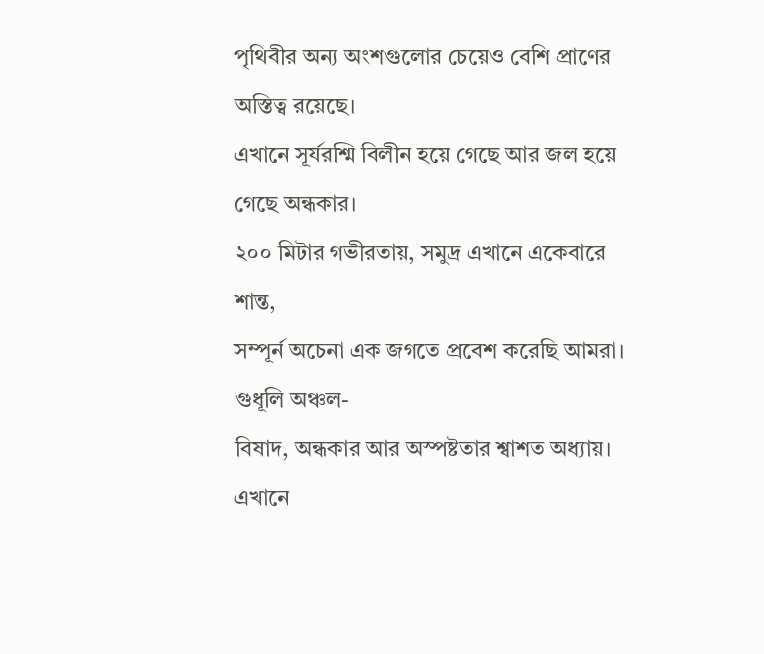পৃথিবীর অন্য অংশগুলোর চেয়েও বেশি প্রাণের অস্তিত্ব রয়েছে।
এখানে সূর্যরশ্মি বিলীন হয়ে গেছে আর জল হয়ে গেছে অন্ধকার।
২০০ মিটার গভীরতায়, সমুদ্র এখানে একেবারে শান্ত,
সম্পূর্ন অচেনা এক জগতে প্রবেশ করেছি আমরা।
গুধূলি অঞ্চল-
বিষাদ, অন্ধকার আর অস্পষ্টতার শ্বাশত অধ্যায়।
এখানে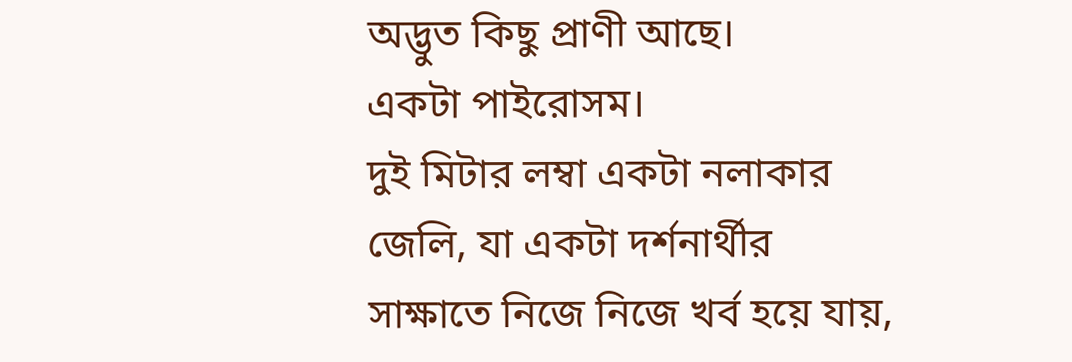অদ্ভুত কিছু প্রাণী আছে।
একটা পাইরোসম।
দুই মিটার লম্বা একটা নলাকার জেলি, যা একটা দর্শনার্থীর সাক্ষাতে নিজে নিজে খর্ব হয়ে যায়,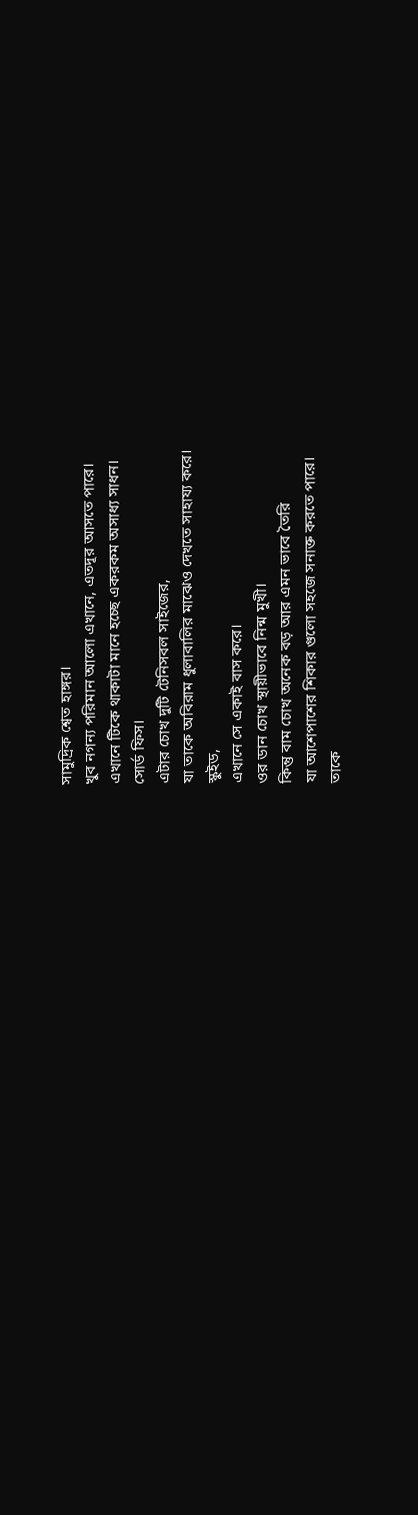সামুদ্রিক শ্বেত হাঙ্গর।
খুব নগন্য পরিমান আলো এখানে, এতদূর আসতে পারে।
এখানে টিকে থাকাটা মানে হচ্ছে একরকম অসাধ্য সাধন।
সোর্ড ফিস।
এটার চোখ দুটি টেনিসবল সাইজের,
যা তাকে অবিরাম ধুলাবালির মাঝেও দেখতে সাহায্য করে।
স্কুইড,
এখানে সে একাই বাস করে।
ওর ডান চোখ স্থায়ীভাবে নিন্ম মুখী।
কিন্তু বাম চোখ অনেক বড় আর এমন ভাবে তৈরি
যা আশেপাশের শিকার গুলো সহজে সনাক্ত করতে পারে।
তাকে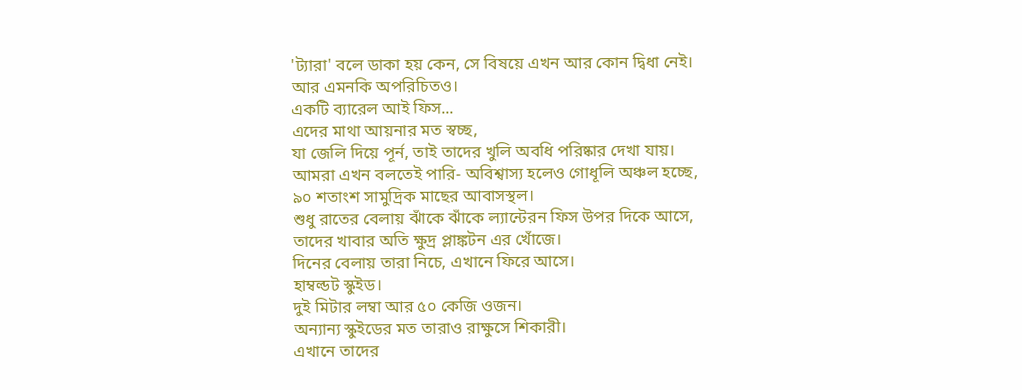'ট্যারা' বলে ডাকা হয় কেন, সে বিষয়ে এখন আর কোন দ্বিধা নেই।
আর এমনকি অপরিচিতও।
একটি ব্যারেল আই ফিস...
এদের মাথা আয়নার মত স্বচ্ছ,
যা জেলি দিয়ে পূর্ন, তাই তাদের খুলি অবধি পরিষ্কার দেখা যায়।
আমরা এখন বলতেই পারি- অবিশ্বাস্য হলেও গোধূলি অঞ্চল হচ্ছে,
৯০ শতাংশ সামুদ্রিক মাছের আবাসস্থল।
শুধু রাতের বেলায় ঝাঁকে ঝাঁকে ল্যান্টেরন ফিস উপর দিকে আসে,
তাদের খাবার অতি ক্ষুদ্র প্লাঙ্কটন এর খোঁজে।
দিনের বেলায় তারা নিচে, এখানে ফিরে আসে।
হাম্বল্ডট স্কুইড।
দুই মিটার লম্বা আর ৫০ কেজি ওজন।
অন্যান্য স্কুইডের মত তারাও রাক্ষুসে শিকারী।
এখানে তাদের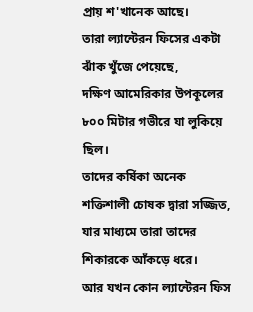প্রায় শ'খানেক আছে।
তারা ল্যান্টেরন ফিসের একটা ঝাঁক খুঁজে পেয়েছে,
দক্ষিণ আমেরিকার উপকূলের ৮০০ মিটার গভীরে যা লুকিয়ে ছিল।
তাদের কর্ষিকা অনেক শক্তিশালী চোষক দ্বারা সজ্জিত,
যার মাধ্যমে তারা তাদের শিকারকে আঁকড়ে ধরে।
আর যখন কোন ল্যান্টেরন ফিস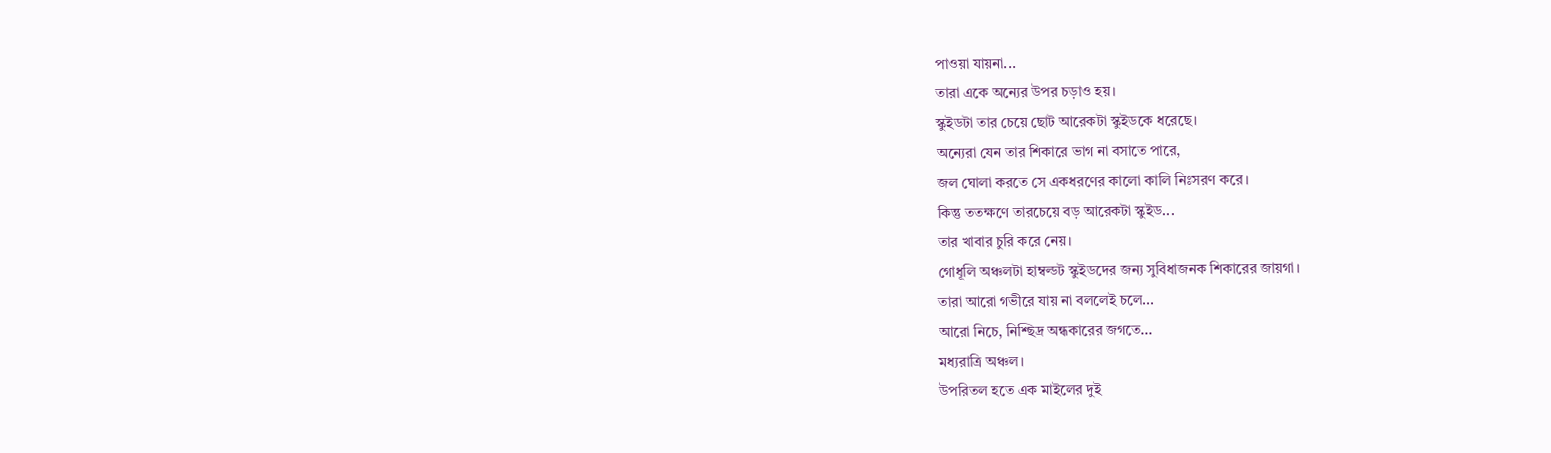পাওয়া যায়না...
তারা একে অন্যের উপর চড়াও হয়।
স্কুইডটা তার চেয়ে ছোট আরেকটা স্কুইডকে ধরেছে।
অন্যেরা যেন তার শিকারে ভাগ না বসাতে পারে,
জল ঘোলা করতে সে একধরণের কালো কালি নিঃসরণ করে।
কিন্তু ততক্ষণে তারচেয়ে বড় আরেকটা স্কুইড...
তার খাবার চুরি করে নেয়।
গোধূলি অঞ্চলটা হাম্বল্ডট স্কুইডদের জন্য সুবিধাজনক শিকারের জায়গা।
তারা আরো গভীরে যায় না বললেই চলে...
আরো নিচে, নিশ্ছিদ্র অন্ধকারের জগতে...
মধ্যরাত্রি অঞ্চল।
উপরিতল হতে এক মাইলের দুই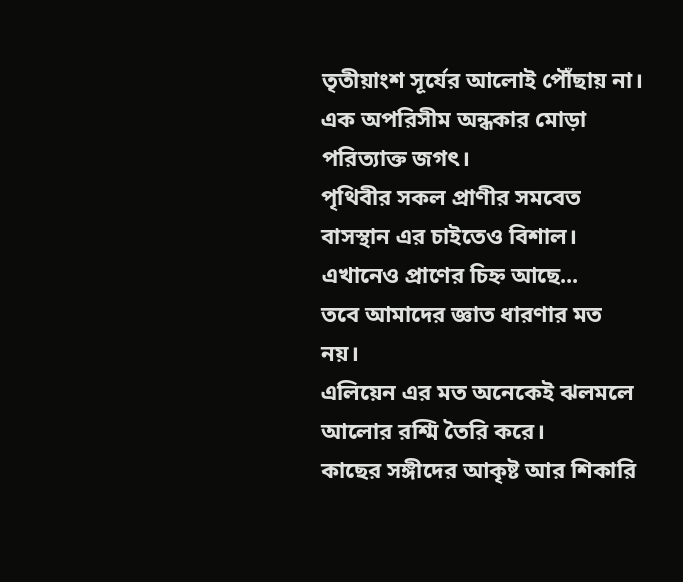তৃতীয়াংশ সূর্যের আলোই পৌঁছায় না।
এক অপরিসীম অন্ধকার মোড়া পরিত্যাক্ত জগৎ।
পৃথিবীর সকল প্রাণীর সমবেত বাসস্থান এর চাইতেও বিশাল।
এখানেও প্রাণের চিহ্ন আছে...
তবে আমাদের জ্ঞাত ধারণার মত নয়।
এলিয়েন এর মত অনেকেই ঝলমলে আলোর রশ্মি তৈরি করে।
কাছের সঙ্গীদের আকৃষ্ট আর শিকারি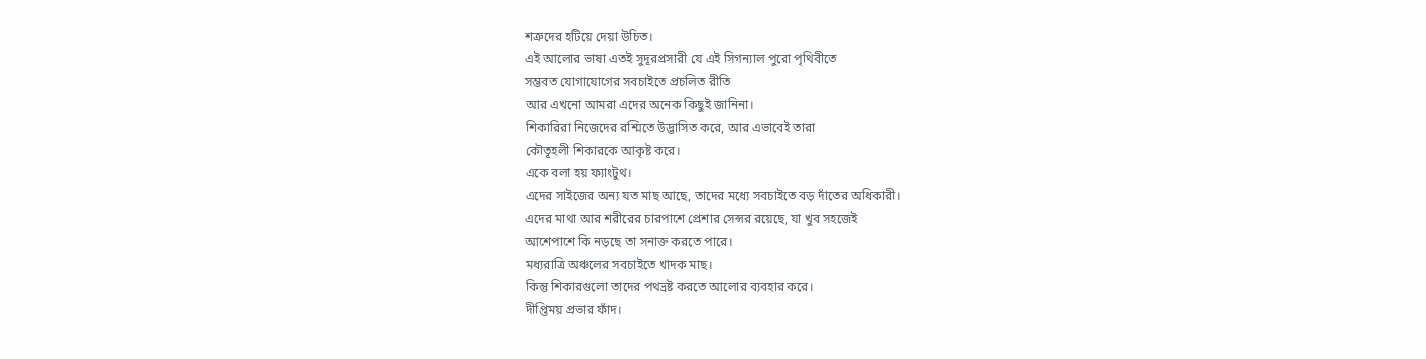শত্রুদের হটিয়ে দেয়া উচিত।
এই আলোর ভাষা এতই সুদূরপ্রসারী যে এই সিগন্যাল পুরো পৃথিবীতে
সম্ভবত যোগাযোগের সবচাইতে প্রচলিত রীতি
আর এখনো আমরা এদের অনেক কিছুই জানিনা।
শিকারিরা নিজেদের রশ্মিতে উদ্ভাসিত করে, আর এভাবেই তারা
কৌতূহলী শিকারকে আকৃষ্ট করে।
একে বলা হয় ফ্যাংটুথ।
এদের সাইজের অন্য যত মাছ আছে, তাদের মধ্যে সবচাইতে বড় দাঁতের অধিকারী।
এদের মাথা আর শরীরের চারপাশে প্রেশার সেন্সর রয়েছে, যা খুব সহজেই
আশেপাশে কি নড়ছে তা সনাক্ত করতে পারে।
মধ্যরাত্রি অঞ্চলের সবচাইতে খাদক মাছ।
কিন্তু শিকারগুলো তাদের পথভ্রষ্ট করতে আলোর ব্যবহার করে।
দীপ্তিময় প্রভার ফাঁদ।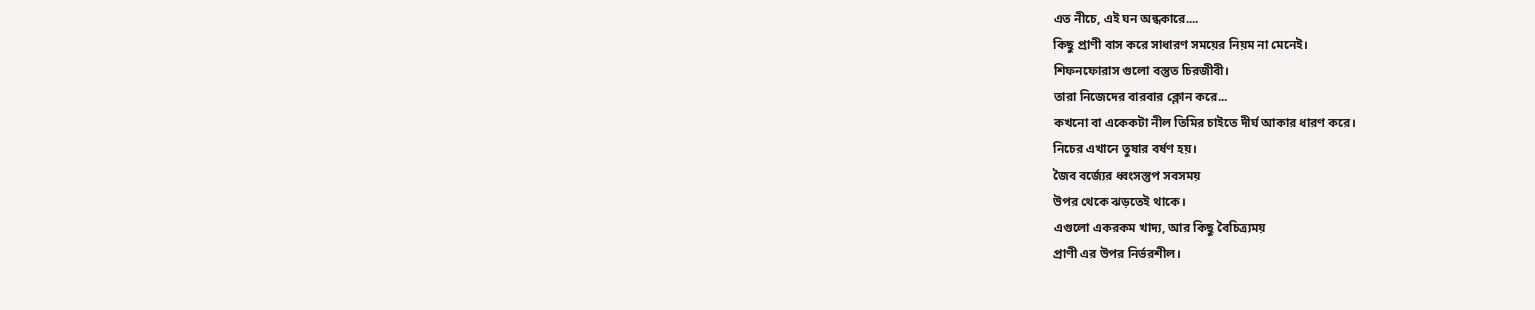এত নীচে, এই ঘন অন্ধকারে....
কিছু প্রাণী বাস করে সাধারণ সময়ের নিয়ম না মেনেই।
শিফনফোরাস গুলো বস্তুত চিরজীবী।
তারা নিজেদের বারবার ক্লোন করে...
কখনো বা একেকটা নীল তিমির চাইতে দীর্ঘ আকার ধারণ করে।
নিচের এখানে তুষার বর্ষণ হয়।
জৈব বর্জ্যের ধ্বংসস্তুপ সবসময়
উপর থেকে ঝড়তেই থাকে।
এগুলো একরকম খাদ্য, আর কিছু বৈচিত্র্যময়
প্রাণী এর উপর নির্ভরশীল।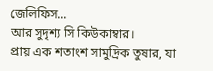জেলিফিস...
আর সুদৃশ্য সি কিউকাম্বার।
প্রায় এক শতাংশ সামুদ্রিক তুষার, যা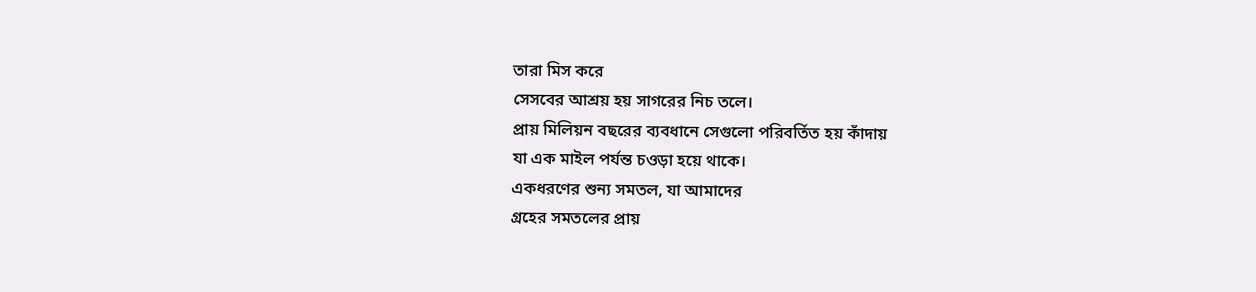তারা মিস করে
সেসবের আশ্রয় হয় সাগরের নিচ তলে।
প্রায় মিলিয়ন বছরের ব্যবধানে সেগুলো পরিবর্তিত হয় কাঁদায়
যা এক মাইল পর্যন্ত চওড়া হয়ে থাকে।
একধরণের শুন্য সমতল, যা আমাদের
গ্রহের সমতলের প্রায়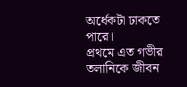অর্ধেকটা ঢাকতে পারে।
প্রথমে এত গভীর তলানিকে জীবন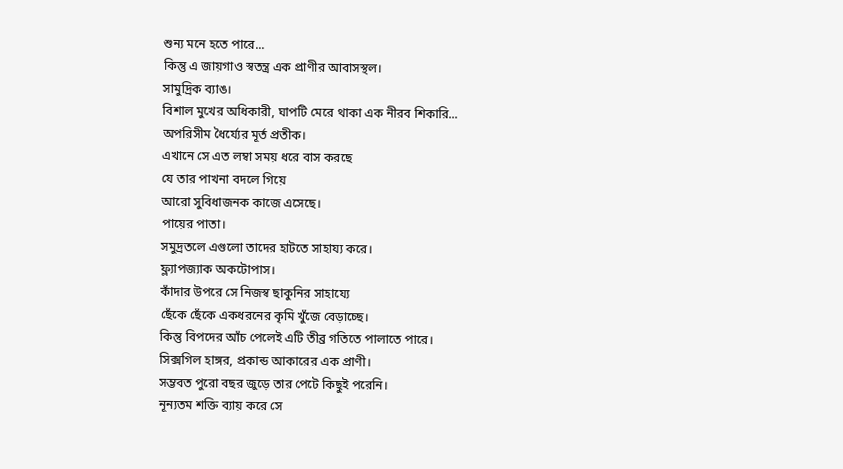শুন্য মনে হতে পারে...
কিন্তু এ জায়গাও স্বতন্ত্র এক প্রাণীর আবাসস্থল।
সামুদ্রিক ব্যাঙ।
বিশাল মুখের অধিকারী, ঘাপটি মেরে থাকা এক নীরব শিকারি...
অপরিসীম ধৈর্য্যের মূর্ত প্রতীক।
এখানে সে এত লম্বা সময় ধরে বাস করছে
যে তার পাখনা বদলে গিয়ে
আরো সুবিধাজনক কাজে এসেছে।
পায়ের পাতা।
সমুদ্রতলে এগুলো তাদের হাটতে সাহায্য করে।
ফ্ল্যাপজ্যাক অকটোপাস।
কাঁদার উপরে সে নিজস্ব ছাকুনির সাহায্যে
ছেঁকে ছেঁকে একধরনের কৃমি খুঁজে বেড়াচ্ছে।
কিন্তু বিপদের আঁচ পেলেই এটি তীব্র গতিতে পালাতে পারে।
সিক্সগিল হাঙ্গর, প্রকান্ড আকারের এক প্রাণী।
সম্ভবত পুরো বছর জুড়ে তার পেটে কিছুই পরেনি।
নূন্যতম শক্তি ব্যায় করে সে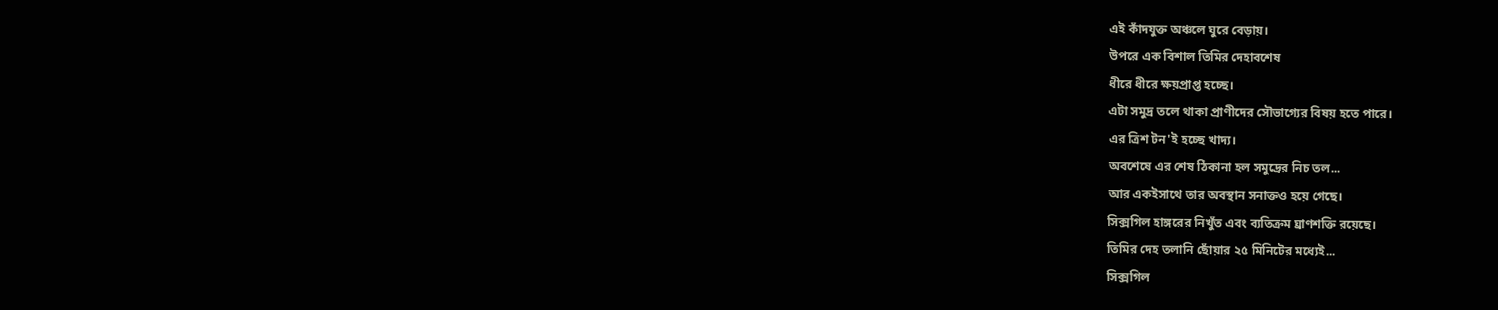এই কাঁদযুক্ত অঞ্চলে ঘুরে বেড়ায়।
উপরে এক বিশাল তিমির দেহাবশেষ
ধীরে ধীরে ক্ষয়প্রাপ্ত হচ্ছে।
এটা সমুদ্র তলে থাকা প্রাণীদের সৌভাগ্যের বিষয় হতে পারে।
এর ত্রিশ টন'ই হচ্ছে খাদ্য।
অবশেষে এর শেষ ঠিকানা হল সমুদ্রের নিচ তল...
আর একইসাথে তার অবস্থান সনাক্তও হয়ে গেছে।
সিক্সগিল হাঙ্গরের নিখুঁত এবং ব্যতিক্রম ঘ্রাণশক্তি রয়েছে।
তিমির দেহ তলানি ছোঁয়ার ২৫ মিনিটের মধ্যেই...
সিক্সগিল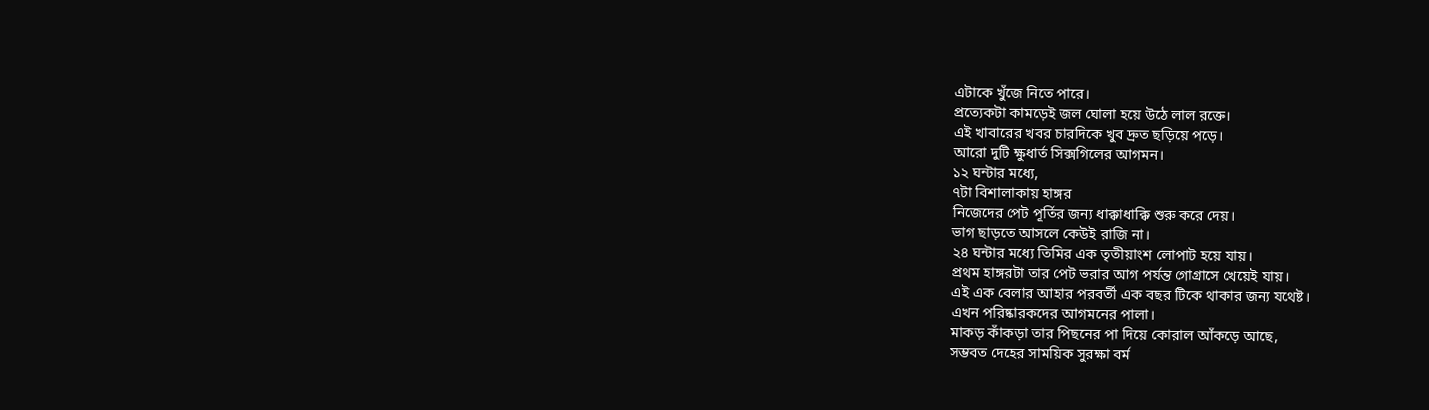এটাকে খুঁজে নিতে পারে।
প্রত্যেকটা কামড়েই জল ঘোলা হয়ে উঠে লাল রক্তে।
এই খাবারের খবর চারদিকে খুব দ্রুত ছড়িয়ে পড়ে।
আরো দুটি ক্ষুধার্ত সিক্সগিলের আগমন।
১২ ঘন্টার মধ্যে,
৭টা বিশালাকায় হাঙ্গর
নিজেদের পেট পূর্তির জন্য ধাক্কাধাক্কি শুরু করে দেয়।
ভাগ ছাড়তে আসলে কেউই রাজি না।
২৪ ঘন্টার মধ্যে তিমির এক তৃতীয়াংশ লোপাট হয়ে যায়।
প্রথম হাঙ্গরটা তার পেট ভরার আগ পর্যন্ত গোগ্রাসে খেয়েই যায়।
এই এক বেলার আহার পরবর্তী এক বছর টিকে থাকার জন্য যথেষ্ট।
এখন পরিষ্কারকদের আগমনের পালা।
মাকড় কাঁকড়া তার পিছনের পা দিয়ে কোরাল আঁকড়ে আছে,
সম্ভবত দেহের সাময়িক সুরক্ষা বর্ম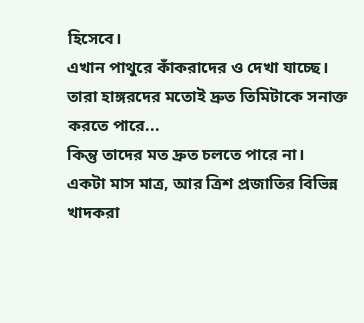হিসেবে।
এখান পাথুরে কাঁকরাদের ও দেখা যাচ্ছে।
তারা হাঙ্গরদের মতোই দ্রুত তিমিটাকে সনাক্ত করতে পারে...
কিন্তু তাদের মত দ্রুত চলতে পারে না।
একটা মাস মাত্র, আর ত্রিশ প্রজাতির বিভিন্ন
খাদকরা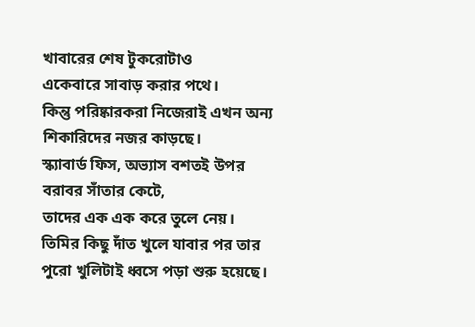খাবারের শেষ টুকরোটাও
একেবারে সাবাড় করার পথে।
কিন্তু পরিষ্কারকরা নিজেরাই এখন অন্য শিকারিদের নজর কাড়ছে।
স্ক্যাবার্ড ফিস, অভ্যাস বশতই উপর বরাবর সাঁতার কেটে,
তাদের এক এক করে তুলে নেয়।
তিমির কিছু দাঁত খুলে যাবার পর তার পুরো খুলিটাই ধ্বসে পড়া শুরু হয়েছে।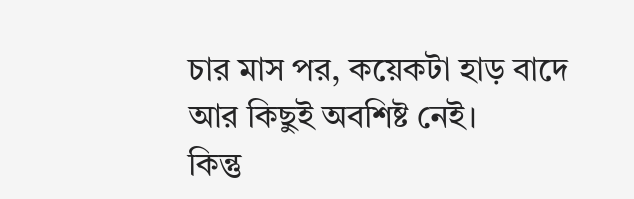চার মাস পর, কয়েকটা হাড় বাদে আর কিছুই অবশিষ্ট নেই।
কিন্তু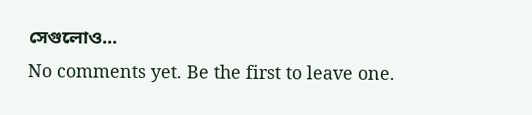সেগুলোও...
No comments yet. Be the first to leave one.